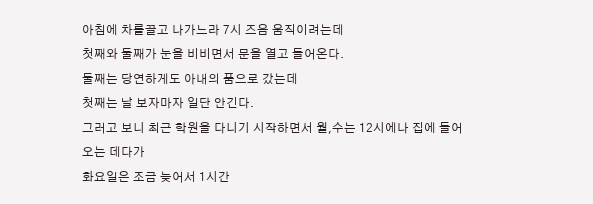아침에 차를끌고 나가느라 7시 즈음 움직이려는데
첫째와 둘째가 눈을 비비면서 문을 열고 들어온다.
둘째는 당연하게도 아내의 품으로 갔는데
첫째는 날 보자마자 일단 안긴다.
그러고 보니 최근 학원을 다니기 시작하면서 월,수는 12시에나 집에 들어오는 데다가
화요일은 조금 늦어서 1시간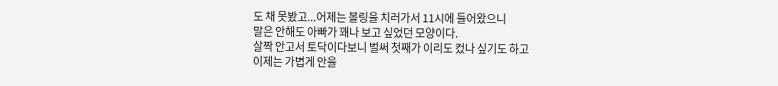도 채 못봤고...어제는 볼링을 치러가서 11시에 들어왔으니
말은 안해도 아빠가 꽤나 보고 싶었던 모양이다.
살짝 안고서 토닥이다보니 벌써 첫째가 이리도 컸나 싶기도 하고
이제는 가볍게 안을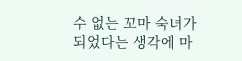수 없는 꼬마 숙녀가 되었다는 생각에 마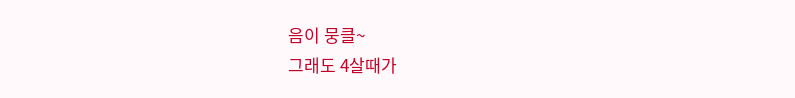음이 뭉클~
그래도 4살때가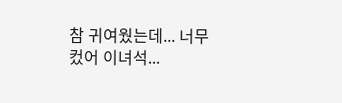참 귀여웠는데... 너무 컸어 이녀석...